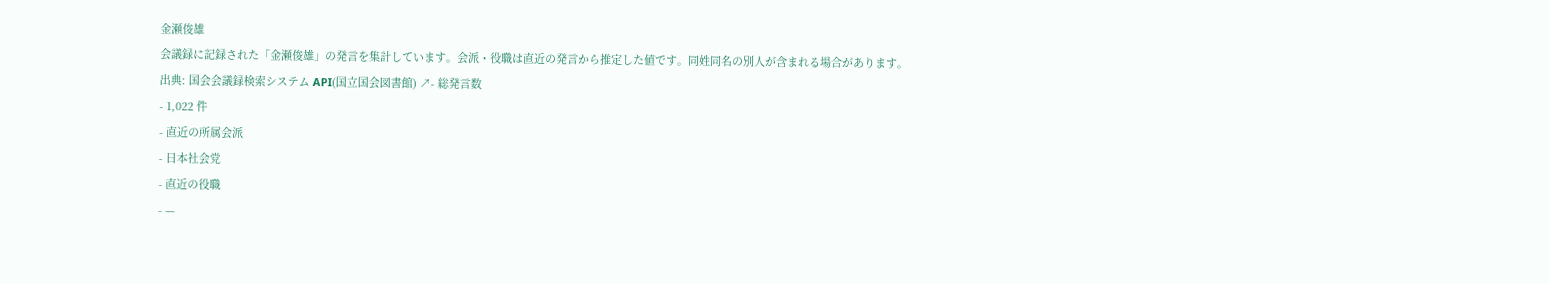金瀬俊雄
会議録に記録された「金瀬俊雄」の発言を集計しています。会派・役職は直近の発言から推定した値です。同姓同名の別人が含まれる場合があります。
出典: 国会会議録検索システム API(国立国会図書館) ↗- 総発言数
- 1,022 件
- 直近の所属会派
- 日本社会党
- 直近の役職
- —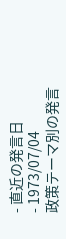- 直近の発言日
- 1973/07/04
政策テーマ別の発言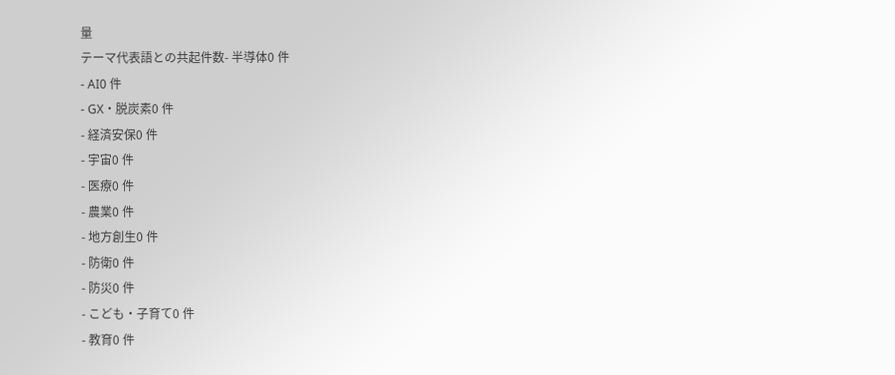量
テーマ代表語との共起件数- 半導体0 件
- AI0 件
- GX・脱炭素0 件
- 経済安保0 件
- 宇宙0 件
- 医療0 件
- 農業0 件
- 地方創生0 件
- 防衛0 件
- 防災0 件
- こども・子育て0 件
- 教育0 件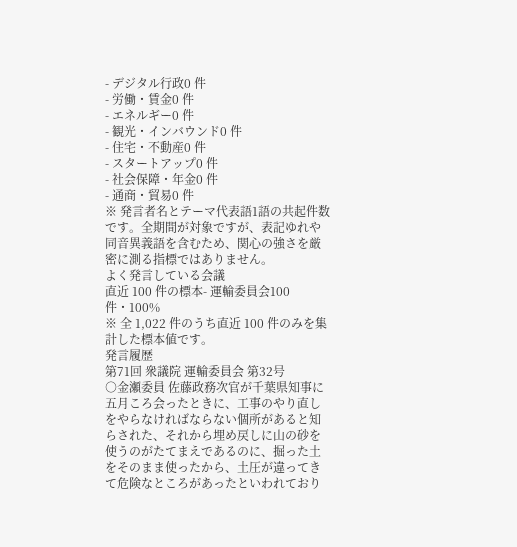- デジタル行政0 件
- 労働・賃金0 件
- エネルギー0 件
- 観光・インバウンド0 件
- 住宅・不動産0 件
- スタートアップ0 件
- 社会保障・年金0 件
- 通商・貿易0 件
※ 発言者名とテーマ代表語1語の共起件数です。全期間が対象ですが、表記ゆれや 同音異義語を含むため、関心の強さを厳密に測る指標ではありません。
よく発言している会議
直近 100 件の標本- 運輸委員会100 件・100%
※ 全 1,022 件のうち直近 100 件のみを集計した標本値です。
発言履歴
第71回 衆議院 運輸委員会 第32号
○金瀬委員 佐藤政務次官が千葉県知事に五月ころ会ったときに、工事のやり直しをやらなければならない個所があると知らされた、それから埋め戻しに山の砂を使うのがたてまえであるのに、掘った土をそのまま使ったから、土圧が違ってきて危険なところがあったといわれており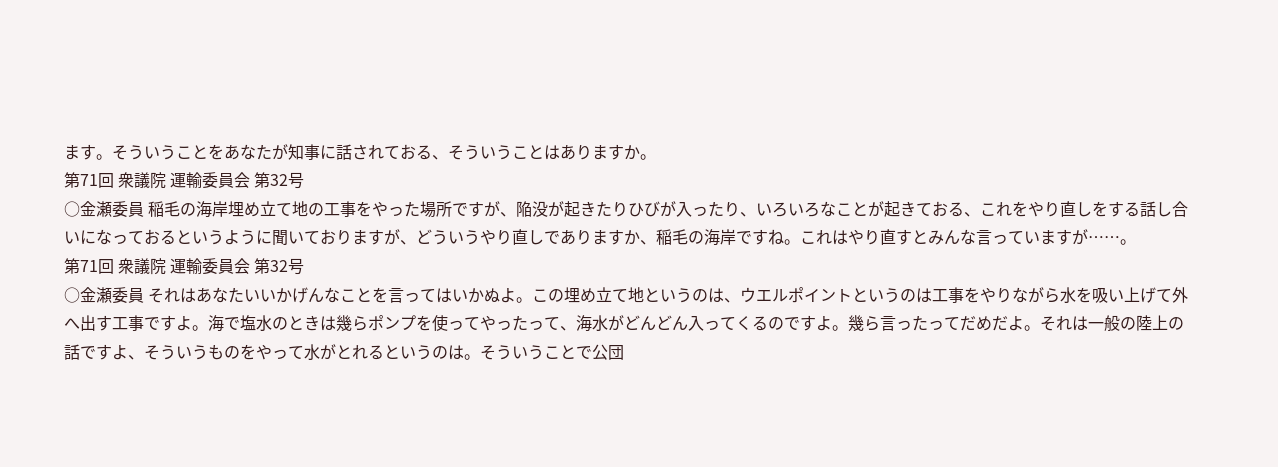ます。そういうことをあなたが知事に話されておる、そういうことはありますか。
第71回 衆議院 運輸委員会 第32号
○金瀬委員 稲毛の海岸埋め立て地の工事をやった場所ですが、陥没が起きたりひびが入ったり、いろいろなことが起きておる、これをやり直しをする話し合いになっておるというように聞いておりますが、どういうやり直しでありますか、稲毛の海岸ですね。これはやり直すとみんな言っていますが……。
第71回 衆議院 運輸委員会 第32号
○金瀬委員 それはあなたいいかげんなことを言ってはいかぬよ。この埋め立て地というのは、ウエルポイントというのは工事をやりながら水を吸い上げて外へ出す工事ですよ。海で塩水のときは幾らポンプを使ってやったって、海水がどんどん入ってくるのですよ。幾ら言ったってだめだよ。それは一般の陸上の話ですよ、そういうものをやって水がとれるというのは。そういうことで公団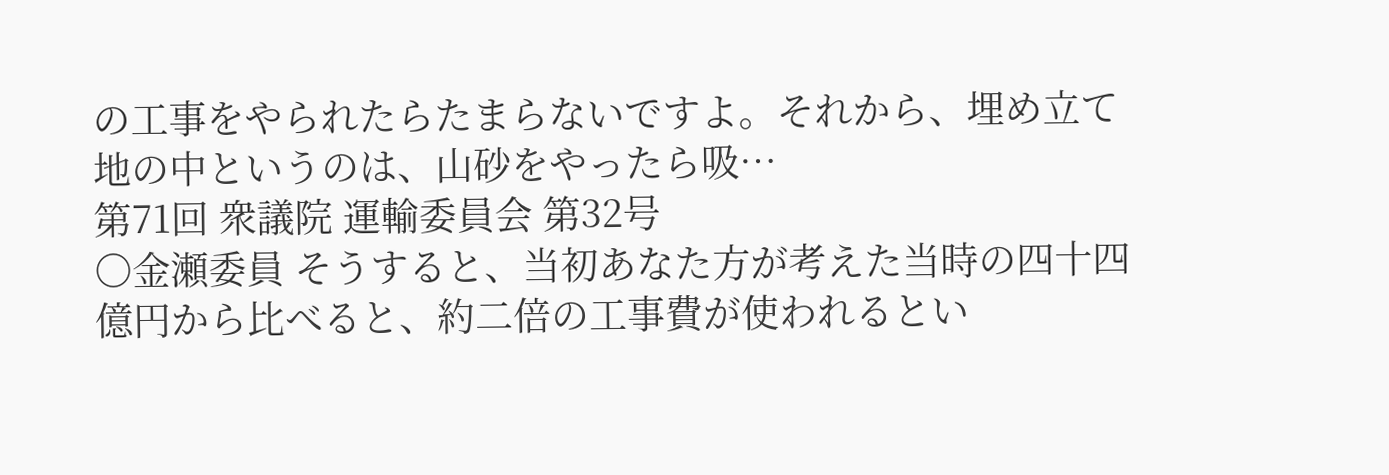の工事をやられたらたまらないですよ。それから、埋め立て地の中というのは、山砂をやったら吸…
第71回 衆議院 運輸委員会 第32号
○金瀬委員 そうすると、当初あなた方が考えた当時の四十四億円から比べると、約二倍の工事費が使われるとい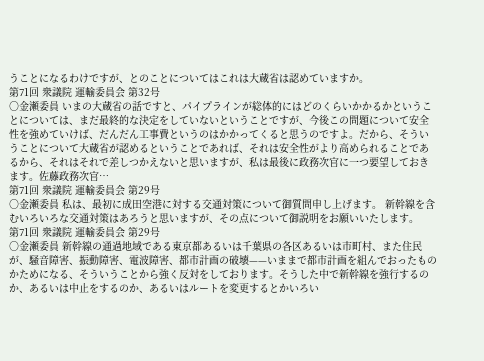うことになるわけですが、とのことについてはこれは大蔵省は認めていますか。
第71回 衆議院 運輸委員会 第32号
○金瀬委員 いまの大蔵省の話ですと、パイプラインが総体的にはどのくらいかかるかということについては、まだ最終的な決定をしていないということですが、今後この問題について安全性を強めていけば、だんだん工事費というのはかかってくると思うのですよ。だから、そういうことについて大蔵省が認めるということであれば、それは安全性がより高められることであるから、それはそれで差しつかえないと思いますが、私は最後に政務次官に一つ要望しておきます。佐藤政務次官…
第71回 衆議院 運輸委員会 第29号
○金瀬委員 私は、最初に成田空港に対する交通対策について御質問申し上げます。 新幹線を含むいろいろな交通対策はあろうと思いますが、その点について御説明をお願いいたします。
第71回 衆議院 運輸委員会 第29号
○金瀬委員 新幹線の通過地域である東京都あるいは千葉県の各区あるいは市町村、また住民が、騒音障害、振動障害、電波障害、都市計画の破壊——いままで都市計画を組んでおったものかためになる、そういうことから強く反対をしております。そうした中で新幹線を強行するのか、あるいは中止をするのか、あるいはルートを変更するとかいろい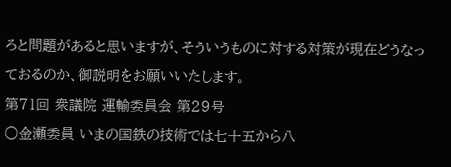ろと問題があると思いますが、そういうものに対する対策が現在どうなっておるのか、御説明をお願いいたします。
第71回 衆議院 運輸委員会 第29号
○金瀬委員 いまの国鉄の技術では七十五から八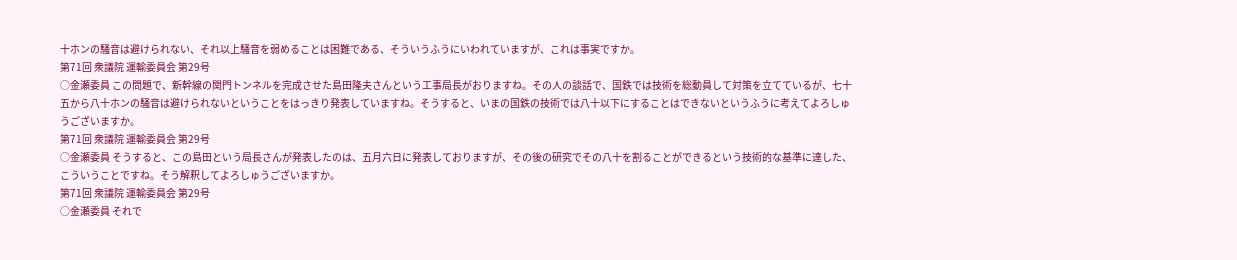十ホンの騒音は避けられない、それ以上騒音を弱めることは困難である、そういうふうにいわれていますが、これは事実ですか。
第71回 衆議院 運輸委員会 第29号
○金瀬委員 この問題で、新幹線の関門トンネルを完成させた島田隆夫さんという工事局長がおりますね。その人の談話で、国鉄では技術を総動員して対策を立てているが、七十五から八十ホンの騒音は避けられないということをはっきり発表していますね。そうすると、いまの国鉄の技術では八十以下にすることはできないというふうに考えてよろしゅうございますか。
第71回 衆議院 運輸委員会 第29号
○金瀬委員 そうすると、この島田という局長さんが発表したのは、五月六日に発表しておりますが、その後の研究でその八十を割ることができるという技術的な基準に達した、こういうことですね。そう解釈してよろしゅうございますか。
第71回 衆議院 運輸委員会 第29号
○金瀬委員 それで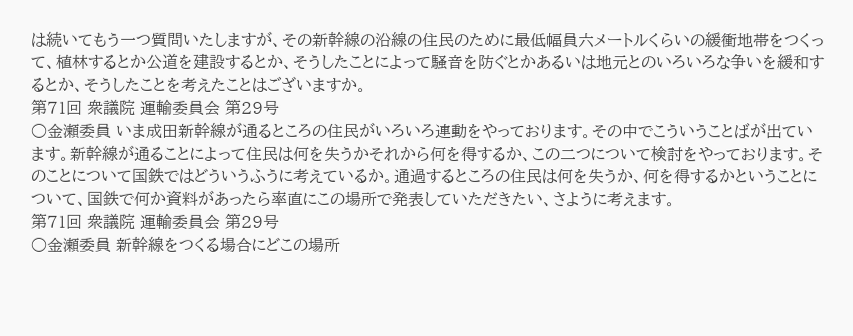は続いてもう一つ質問いたしますが、その新幹線の沿線の住民のために最低幅員六メートルくらいの緩衝地帯をつくって、植林するとか公道を建設するとか、そうしたことによって騒音を防ぐとかあるいは地元とのいろいろな争いを緩和するとか、そうしたことを考えたことはございますか。
第71回 衆議院 運輸委員会 第29号
○金瀬委員 いま成田新幹線が通るところの住民がいろいろ連動をやっております。その中でこういうことばが出ています。新幹線が通ることによって住民は何を失うかそれから何を得するか、この二つについて検討をやっております。そのことについて国鉄ではどういうふうに考えているか。通過するところの住民は何を失うか、何を得するかということについて、国鉄で何か資料があったら率直にこの場所で発表していただきたい、さように考えます。
第71回 衆議院 運輸委員会 第29号
○金瀬委員 新幹線をつくる場合にどこの場所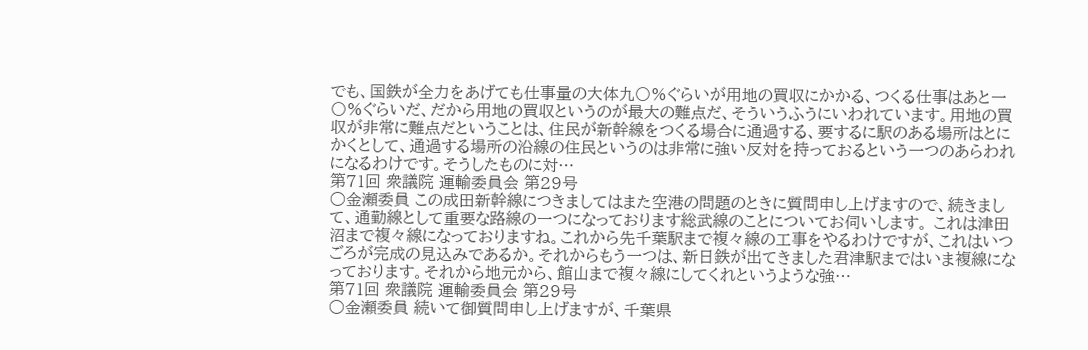でも、国鉄が全力をあげても仕事量の大体九〇%ぐらいが用地の買収にかかる、つくる仕事はあと一〇%ぐらいだ、だから用地の買収というのが最大の難点だ、そういうふうにいわれています。用地の買収が非常に難点だということは、住民が新幹線をつくる場合に通過する、要するに駅のある場所はとにかくとして、通過する場所の沿線の住民というのは非常に強い反対を持っておるという一つのあらわれになるわけです。そうしたものに対…
第71回 衆議院 運輸委員会 第29号
○金瀬委員 この成田新幹線につきましてはまた空港の問題のときに質問申し上げますので、続きまして、通勤線として重要な路線の一つになっております総武線のことについてお伺いします。 これは津田沼まで複々線になっておりますね。これから先千葉駅まで複々線の工事をやるわけですが、これはいつごろが完成の見込みであるか。それからもう一つは、新日鉄が出てきました君津駅まではいま複線になっております。それから地元から、館山まで複々線にしてくれというような強…
第71回 衆議院 運輸委員会 第29号
○金瀬委員 続いて御質問申し上げますが、千葉県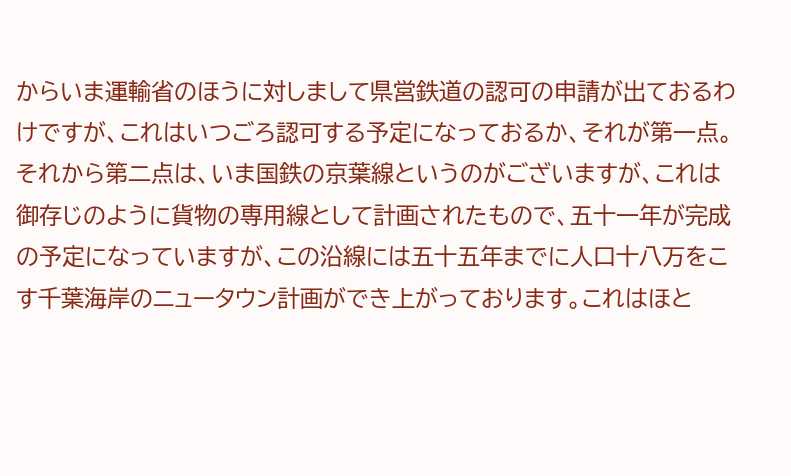からいま運輸省のほうに対しまして県営鉄道の認可の申請が出ておるわけですが、これはいつごろ認可する予定になっておるか、それが第一点。 それから第二点は、いま国鉄の京葉線というのがございますが、これは御存じのように貨物の専用線として計画されたもので、五十一年が完成の予定になっていますが、この沿線には五十五年までに人口十八万をこす千葉海岸のニュータウン計画ができ上がっております。これはほと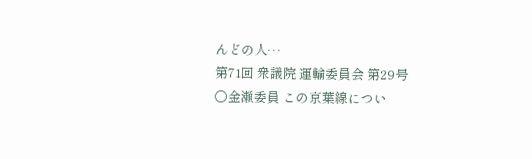んどの人…
第71回 衆議院 運輸委員会 第29号
○金瀬委員 この京葉線につい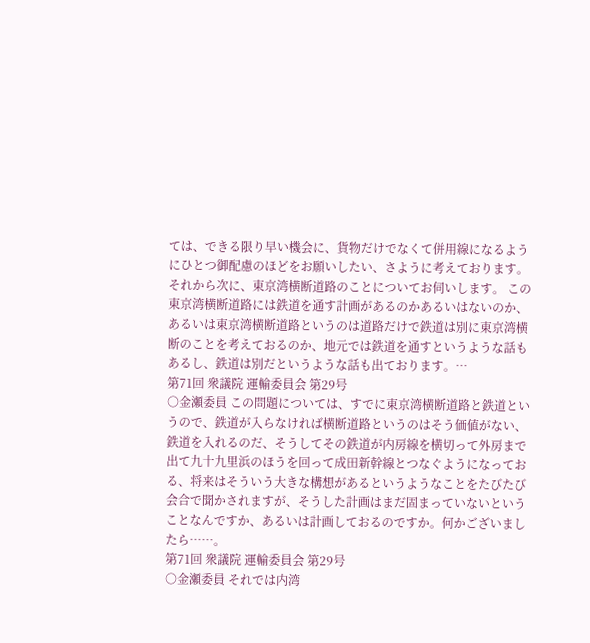ては、できる限り早い機会に、貨物だけでなくて併用線になるようにひとつ御配慮のほどをお願いしたい、さように考えております。 それから次に、東京湾横断道路のことについてお伺いします。 この東京湾横断道路には鉄道を通す計画があるのかあるいはないのか、あるいは東京湾横断道路というのは道路だけで鉄道は別に東京湾横断のことを考えておるのか、地元では鉄道を通すというような話もあるし、鉄道は別だというような話も出ております。…
第71回 衆議院 運輸委員会 第29号
○金瀬委員 この問題については、すでに東京湾横断道路と鉄道というので、鉄道が入らなければ横断道路というのはそう価値がない、鉄道を入れるのだ、そうしてその鉄道が内房線を横切って外房まで出て九十九里浜のほうを回って成田新幹線とつなぐようになっておる、将来はそういう大きな構想があるというようなことをたびたび会合で聞かされますが、そうした計画はまだ固まっていないということなんですか、あるいは計画しておるのですか。何かございましたら……。
第71回 衆議院 運輸委員会 第29号
○金瀬委員 それでは内湾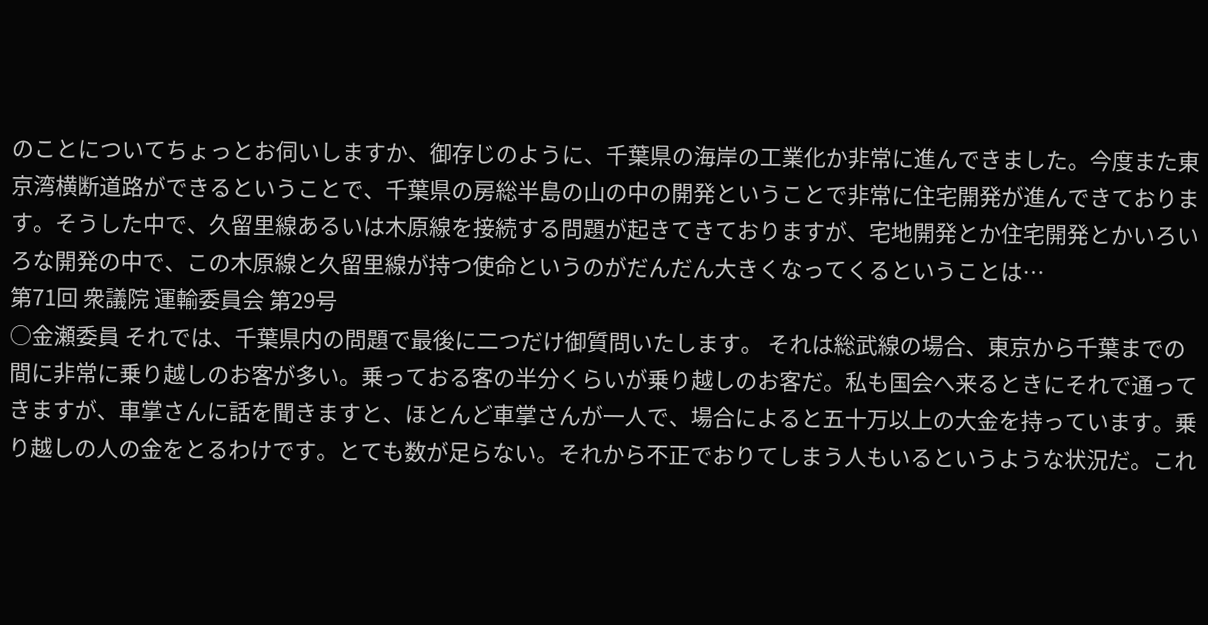のことについてちょっとお伺いしますか、御存じのように、千葉県の海岸の工業化か非常に進んできました。今度また東京湾横断道路ができるということで、千葉県の房総半島の山の中の開発ということで非常に住宅開発が進んできております。そうした中で、久留里線あるいは木原線を接続する問題が起きてきておりますが、宅地開発とか住宅開発とかいろいろな開発の中で、この木原線と久留里線が持つ使命というのがだんだん大きくなってくるということは…
第71回 衆議院 運輸委員会 第29号
○金瀬委員 それでは、千葉県内の問題で最後に二つだけ御質問いたします。 それは総武線の場合、東京から千葉までの間に非常に乗り越しのお客が多い。乗っておる客の半分くらいが乗り越しのお客だ。私も国会へ来るときにそれで通ってきますが、車掌さんに話を聞きますと、ほとんど車掌さんが一人で、場合によると五十万以上の大金を持っています。乗り越しの人の金をとるわけです。とても数が足らない。それから不正でおりてしまう人もいるというような状況だ。これ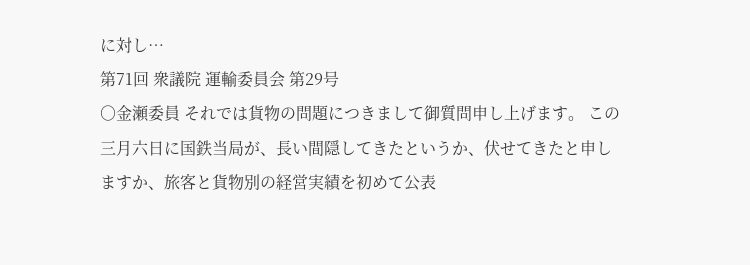に対し…
第71回 衆議院 運輸委員会 第29号
○金瀬委員 それでは貨物の問題につきまして御質問申し上げます。 この三月六日に国鉄当局が、長い間隠してきたというか、伏せてきたと申しますか、旅客と貨物別の経営実績を初めて公表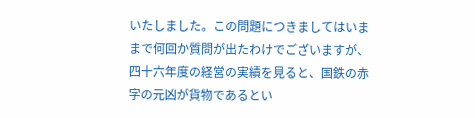いたしました。この問題につきましてはいままで何回か質問が出たわけでございますが、四十六年度の経営の実績を見ると、国鉄の赤字の元凶が貨物であるとい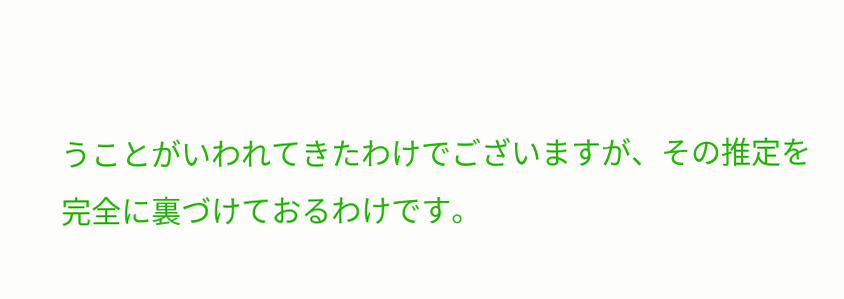うことがいわれてきたわけでございますが、その推定を完全に裏づけておるわけです。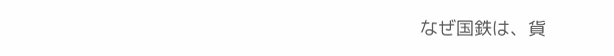なぜ国鉄は、貨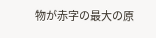物が赤字の最大の原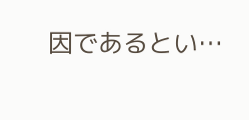因であるとい…